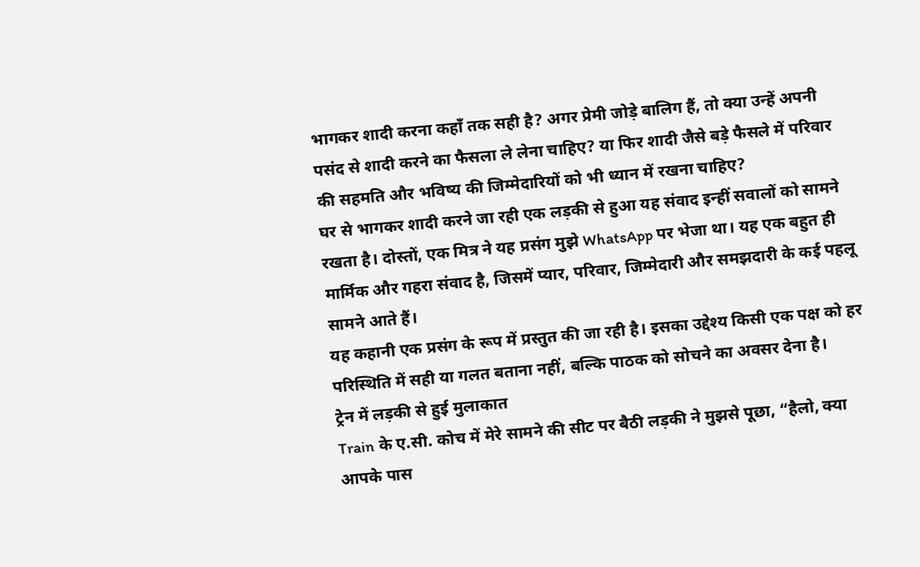भागकर शादी करना कहाँ तक सही है? अगर प्रेमी जोड़े बालिग हैं, तो क्या उन्हें अपनी पसंद से शादी करने का फैसला ले लेना चाहिए? या फिर शादी जैसे बड़े फैसले में परिवार की सहमति और भविष्य की जिम्मेदारियों को भी ध्यान में रखना चाहिए?
घर से भागकर शादी करने जा रही एक लड़की से हुआ यह संवाद इन्हीं सवालों को सामने रखता है। दोस्तों, एक मित्र ने यह प्रसंग मुझे WhatsApp पर भेजा था। यह एक बहुत ही मार्मिक और गहरा संवाद है, जिसमें प्यार, परिवार, जिम्मेदारी और समझदारी के कई पहलू सामने आते हैं।
यह कहानी एक प्रसंग के रूप में प्रस्तुत की जा रही है। इसका उद्देश्य किसी एक पक्ष को हर परिस्थिति में सही या गलत बताना नहीं, बल्कि पाठक को सोचने का अवसर देना है।
ट्रेन में लड़की से हुई मुलाकात
Train के ए.सी. कोच में मेरे सामने की सीट पर बैठी लड़की ने मुझसे पूछा, “हैलो, क्या आपके पास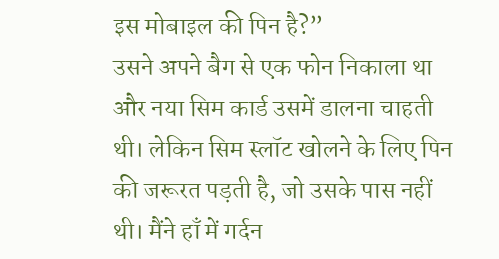इस मोबाइल की पिन है?”
उसने अपने बैग से एक फोन निकाला था और नया सिम कार्ड उसमें डालना चाहती थी। लेकिन सिम स्लॉट खोलने के लिए पिन की जरूरत पड़ती है, जो उसके पास नहीं थी। मैंने हाँ में गर्दन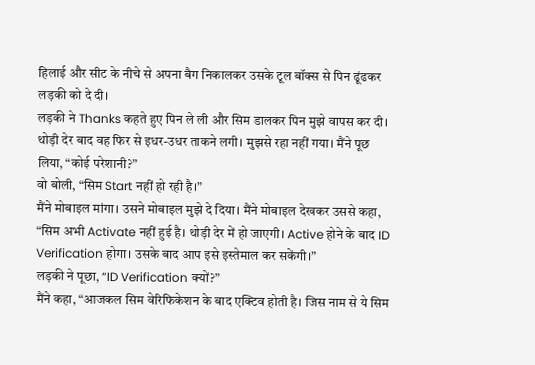हिलाई और सीट के नीचे से अपना बैग निकालकर उसके टूल बॉक्स से पिन ढूंढकर लड़की को दे दी।
लड़की ने Thanks कहते हुए पिन ले ली और सिम डालकर पिन मुझे वापस कर दी।
थोड़ी देर बाद वह फिर से इधर-उधर ताकने लगी। मुझसे रहा नहीं गया। मैंने पूछ लिया, “कोई परेशानी?”
वो बोली, “सिम Start नहीं हो रही है।”
मैंने मोबाइल मांगा। उसने मोबाइल मुझे दे दिया। मैंने मोबाइल देखकर उससे कहा, “सिम अभी Activate नहीं हुई है। थोड़ी देर में हो जाएगी। Active होने के बाद ID Verification होगा। उसके बाद आप इसे इस्तेमाल कर सकेंगी।”
लड़की ने पूछा, “ID Verification क्यों?”
मैंने कहा, “आजकल सिम वेरिफिकेशन के बाद एक्टिव होती है। जिस नाम से ये सिम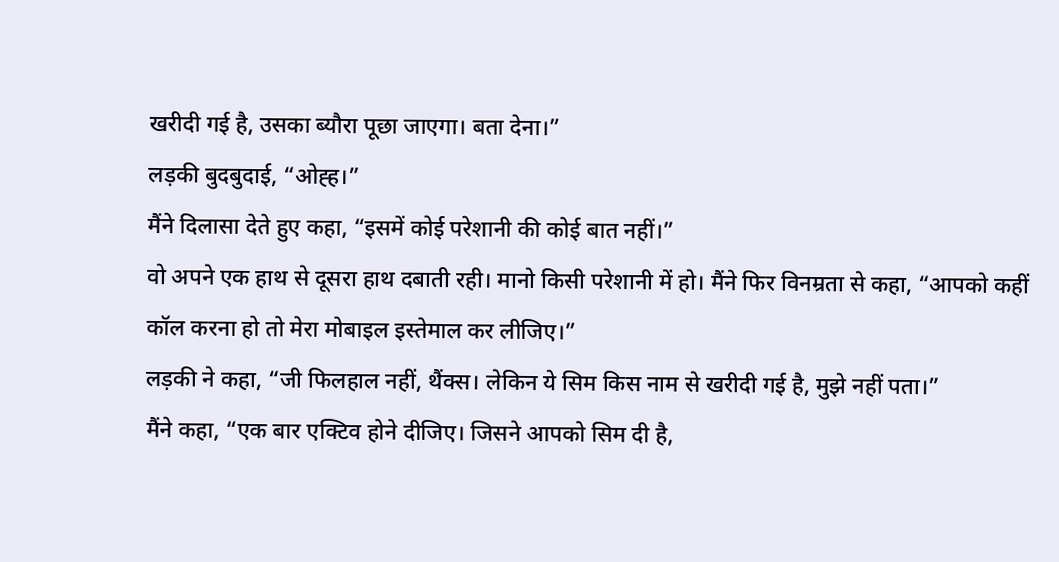खरीदी गई है, उसका ब्यौरा पूछा जाएगा। बता देना।”
लड़की बुदबुदाई, “ओह्ह।”
मैंने दिलासा देते हुए कहा, “इसमें कोई परेशानी की कोई बात नहीं।”
वो अपने एक हाथ से दूसरा हाथ दबाती रही। मानो किसी परेशानी में हो। मैंने फिर विनम्रता से कहा, “आपको कहीं कॉल करना हो तो मेरा मोबाइल इस्तेमाल कर लीजिए।”
लड़की ने कहा, “जी फिलहाल नहीं, थैंक्स। लेकिन ये सिम किस नाम से खरीदी गई है, मुझे नहीं पता।”
मैंने कहा, “एक बार एक्टिव होने दीजिए। जिसने आपको सिम दी है,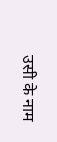उसी के नाम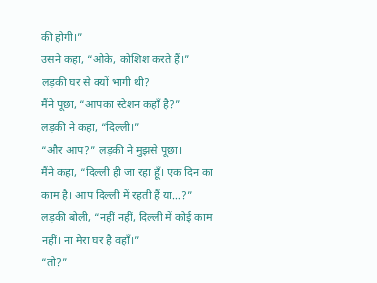की होगी।”
उसने कहा, “ओके, कोशिश करते हैं।”
लड़की घर से क्यों भागी थी?
मैंने पूछा, “आपका स्टेशन कहाँ है?”
लड़की ने कहा, “दिल्ली।”
“और आप?” लड़की ने मुझसे पूछा।
मैंने कहा, “दिल्ली ही जा रहा हूँ। एक दिन का काम है। आप दिल्ली में रहती हैं या…?”
लड़की बोली, “नहीं नहीं, दिल्ली में कोई काम नहीं। ना मेरा घर है वहाँ।”
“तो?”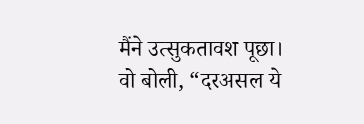मैंने उत्सुकतावश पूछा।
वो बोली, “दरअसल ये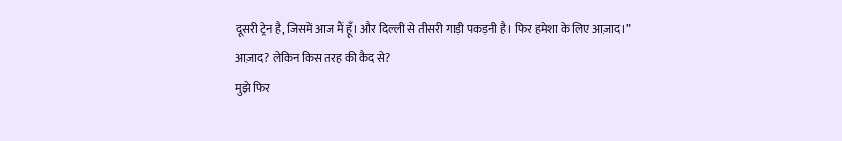दूसरी ट्रेन है, जिसमें आज मैं हूँ। और दिल्ली से तीसरी गाड़ी पकड़नी है। फिर हमेशा के लिए आज़ाद।”
आज़ाद? लेकिन किस तरह की कैद से?
मुझे फिर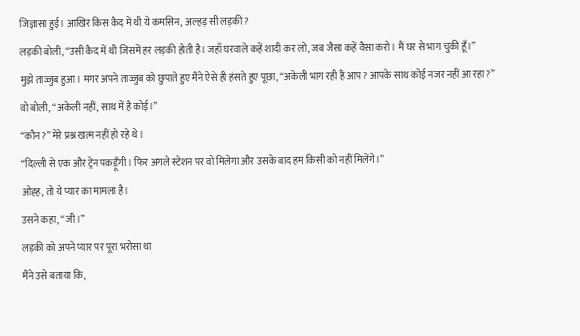जिज्ञासा हुई। आखिर किस कैद में थी ये कमसिन, अल्हड़ सी लड़की?
लड़की बोली, “उसी कैद में थी जिसमें हर लड़की होती है। जहाँ घरवाले कहें शादी कर लो, जब जैसा कहें वैसा करो। मैं घर से भाग चुकी हूँ।”
मुझे ताज्जुब हुआ। मगर अपने ताज्जुब को छुपाते हुए मैंने ऐसे ही हंसते हुए पूछा, “अकेली भाग रही हैं आप? आपके साथ कोई नजर नहीं आ रहा?”
वो बोली, “अकेली नहीं, साथ में है कोई।”
“कौन?” मेरे प्रश्न खत्म नहीं हो रहे थे।
“दिल्ली से एक और ट्रेन पकड़ूँगी। फिर अगले स्टेशन पर वो मिलेगा और उसके बाद हम किसी को नहीं मिलेंगे।”
ओह्ह, तो ये प्यार का मामला है।
उसने कहा, “जी।”
लड़की को अपने प्यार पर पूरा भरोसा था
मैंने उसे बताया कि,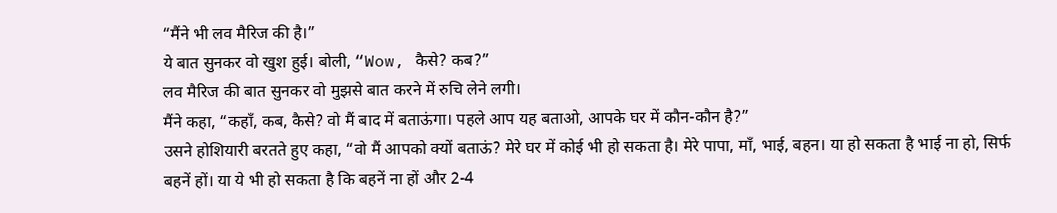“मैंने भी लव मैरिज की है।”
ये बात सुनकर वो खुश हुई। बोली, “Wow, कैसे? कब?”
लव मैरिज की बात सुनकर वो मुझसे बात करने में रुचि लेने लगी।
मैंने कहा, “कहाँ, कब, कैसे? वो मैं बाद में बताऊंगा। पहले आप यह बताओ, आपके घर में कौन-कौन है?”
उसने होशियारी बरतते हुए कहा, “वो मैं आपको क्यों बताऊं? मेरे घर में कोई भी हो सकता है। मेरे पापा, माँ, भाई, बहन। या हो सकता है भाई ना हो, सिर्फ बहनें हों। या ये भी हो सकता है कि बहनें ना हों और 2-4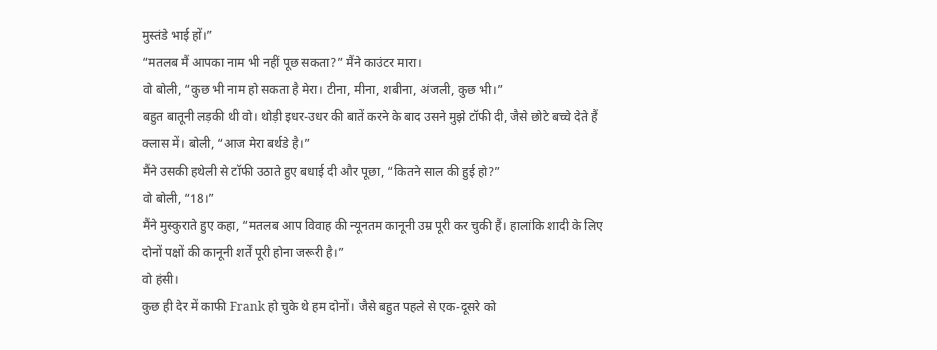मुस्तंडे भाई हों।”
“मतलब मैं आपका नाम भी नहीं पूछ सकता?” मैंने काउंटर मारा।
वो बोली, “कुछ भी नाम हो सकता है मेरा। टीना, मीना, शबीना, अंजली, कुछ भी।”
बहुत बातूनी लड़की थी वो। थोड़ी इधर-उधर की बातें करने के बाद उसने मुझे टॉफी दी, जैसे छोटे बच्चे देते हैं क्लास में। बोली, “आज मेरा बर्थडे है।”
मैंने उसकी हथेली से टॉफी उठाते हुए बधाई दी और पूछा, “कितने साल की हुई हो?”
वो बोली, “18।”
मैंने मुस्कुराते हुए कहा, “मतलब आप विवाह की न्यूनतम कानूनी उम्र पूरी कर चुकी हैं। हालांकि शादी के लिए दोनों पक्षों की कानूनी शर्तें पूरी होना जरूरी है।”
वो हंसी।
कुछ ही देर में काफी Frank हो चुके थे हम दोनों। जैसे बहुत पहले से एक-दूसरे को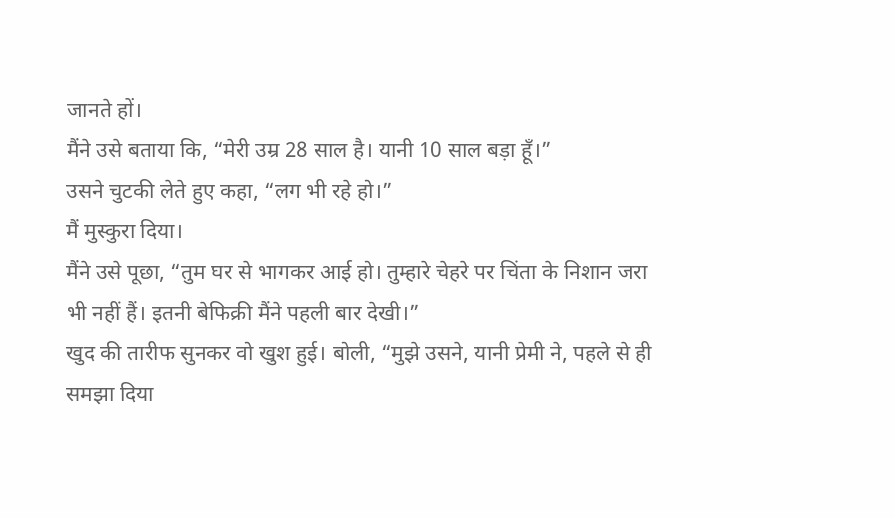जानते हों।
मैंने उसे बताया कि, “मेरी उम्र 28 साल है। यानी 10 साल बड़ा हूँ।”
उसने चुटकी लेते हुए कहा, “लग भी रहे हो।”
मैं मुस्कुरा दिया।
मैंने उसे पूछा, “तुम घर से भागकर आई हो। तुम्हारे चेहरे पर चिंता के निशान जरा भी नहीं हैं। इतनी बेफिक्री मैंने पहली बार देखी।”
खुद की तारीफ सुनकर वो खुश हुई। बोली, “मुझे उसने, यानी प्रेमी ने, पहले से ही समझा दिया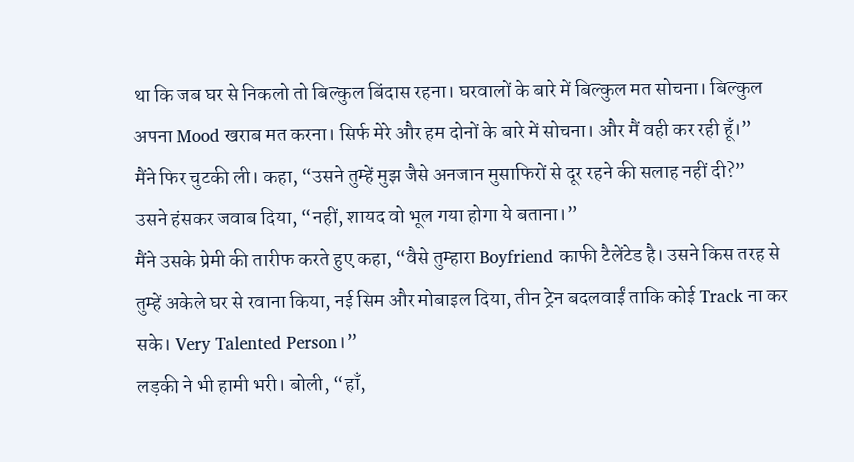था कि जब घर से निकलो तो बिल्कुल बिंदास रहना। घरवालों के बारे में बिल्कुल मत सोचना। बिल्कुल अपना Mood खराब मत करना। सिर्फ मेरे और हम दोनों के बारे में सोचना। और मैं वही कर रही हूँ।”
मैंने फिर चुटकी ली। कहा, “उसने तुम्हें मुझ जैसे अनजान मुसाफिरों से दूर रहने की सलाह नहीं दी?”
उसने हंसकर जवाब दिया, “नहीं, शायद वो भूल गया होगा ये बताना।”
मैंने उसके प्रेमी की तारीफ करते हुए कहा, “वैसे तुम्हारा Boyfriend काफी टैलेंटेड है। उसने किस तरह से तुम्हें अकेले घर से रवाना किया, नई सिम और मोबाइल दिया, तीन ट्रेन बदलवाईं ताकि कोई Track ना कर सके। Very Talented Person।”
लड़की ने भी हामी भरी। बोली, “हाँ,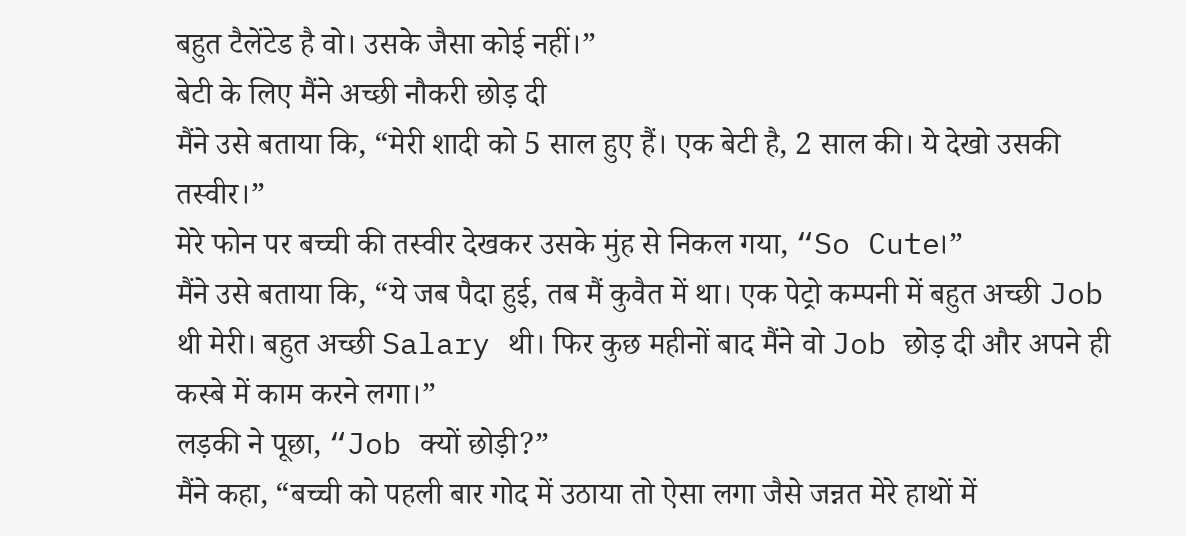बहुत टैलेंटेड है वो। उसके जैसा कोई नहीं।”
बेटी के लिए मैंने अच्छी नौकरी छोड़ दी
मैंने उसे बताया कि, “मेरी शादी को 5 साल हुए हैं। एक बेटी है, 2 साल की। ये देखो उसकी तस्वीर।”
मेरे फोन पर बच्ची की तस्वीर देखकर उसके मुंह से निकल गया, “So Cute।”
मैंने उसे बताया कि, “ये जब पैदा हुई, तब मैं कुवैत में था। एक पेट्रो कम्पनी में बहुत अच्छी Job थी मेरी। बहुत अच्छी Salary थी। फिर कुछ महीनों बाद मैंने वो Job छोड़ दी और अपने ही कस्बे में काम करने लगा।”
लड़की ने पूछा, “Job क्यों छोड़ी?”
मैंने कहा, “बच्ची को पहली बार गोद में उठाया तो ऐसा लगा जैसे जन्नत मेरे हाथों में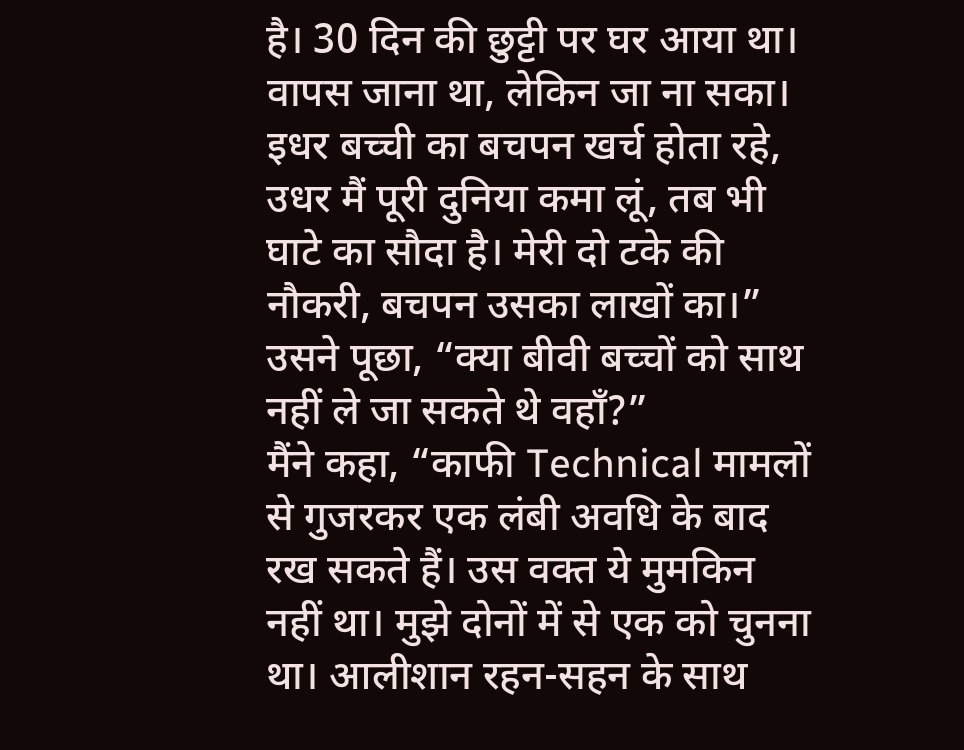है। 30 दिन की छुट्टी पर घर आया था। वापस जाना था, लेकिन जा ना सका। इधर बच्ची का बचपन खर्च होता रहे, उधर मैं पूरी दुनिया कमा लूं, तब भी घाटे का सौदा है। मेरी दो टके की नौकरी, बचपन उसका लाखों का।”
उसने पूछा, “क्या बीवी बच्चों को साथ नहीं ले जा सकते थे वहाँ?”
मैंने कहा, “काफी Technical मामलों से गुजरकर एक लंबी अवधि के बाद रख सकते हैं। उस वक्त ये मुमकिन नहीं था। मुझे दोनों में से एक को चुनना था। आलीशान रहन-सहन के साथ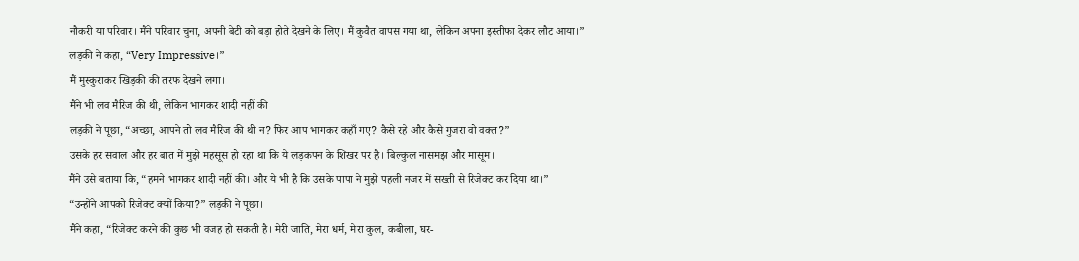नौकरी या परिवार। मैंने परिवार चुना, अपनी बेटी को बड़ा होते देखने के लिए। मैं कुवैत वापस गया था, लेकिन अपना इस्तीफा देकर लौट आया।”
लड़की ने कहा, “Very Impressive।”
मैं मुस्कुराकर खिड़की की तरफ देखने लगा।
मैंने भी लव मैरिज की थी, लेकिन भागकर शादी नहीं की
लड़की ने पूछा, “अच्छा, आपने तो लव मैरिज की थी न? फिर आप भागकर कहाँ गए? कैसे रहे और कैसे गुजरा वो वक्त?”
उसके हर सवाल और हर बात में मुझे महसूस हो रहा था कि ये लड़कपन के शिखर पर है। बिल्कुल नासमझ और मासूम।
मैंने उसे बताया कि, “हमने भागकर शादी नहीं की। और ये भी है कि उसके पापा ने मुझे पहली नजर में सख्ती से रिजेक्ट कर दिया था।”
“उन्होंने आपको रिजेक्ट क्यों किया?” लड़की ने पूछा।
मैंने कहा, “रिजेक्ट करने की कुछ भी वजह हो सकती है। मेरी जाति, मेरा धर्म, मेरा कुल, कबीला, घर-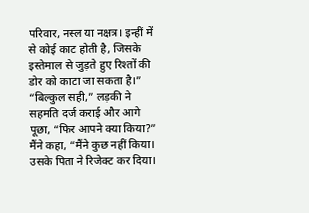परिवार, नस्ल या नक्षत्र। इन्हीं में से कोई काट होती है, जिसके इस्तेमाल से जुड़ते हुए रिश्तों की डोर को काटा जा सकता है।”
“बिल्कुल सही,” लड़की ने सहमति दर्ज कराई और आगे पूछा, “फिर आपने क्या किया?”
मैंने कहा, “मैंने कुछ नहीं किया। उसके पिता ने रिजेक्ट कर दिया।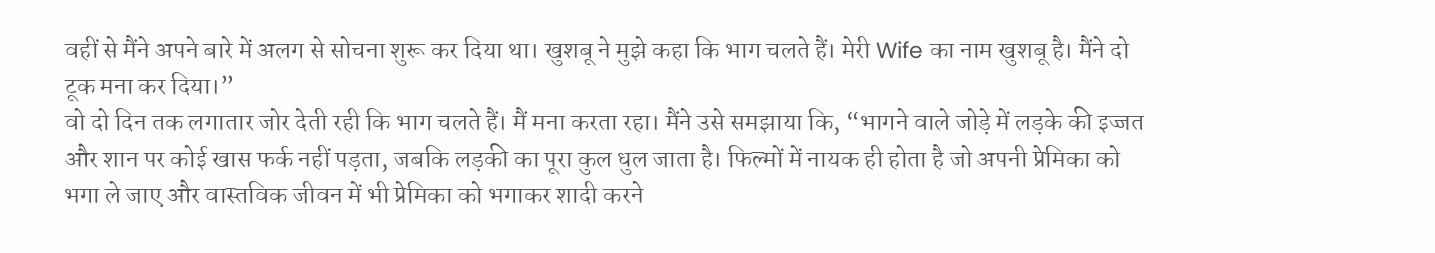वहीं से मैंने अपने बारे में अलग से सोचना शुरू कर दिया था। खुशबू ने मुझे कहा कि भाग चलते हैं। मेरी Wife का नाम खुशबू है। मैंने दो टूक मना कर दिया।”
वो दो दिन तक लगातार जोर देती रही कि भाग चलते हैं। मैं मना करता रहा। मैंने उसे समझाया कि, “भागने वाले जोड़े में लड़के की इज्जत और शान पर कोई खास फर्क नहीं पड़ता, जबकि लड़की का पूरा कुल धुल जाता है। फिल्मों में नायक ही होता है जो अपनी प्रेमिका को भगा ले जाए और वास्तविक जीवन में भी प्रेमिका को भगाकर शादी करने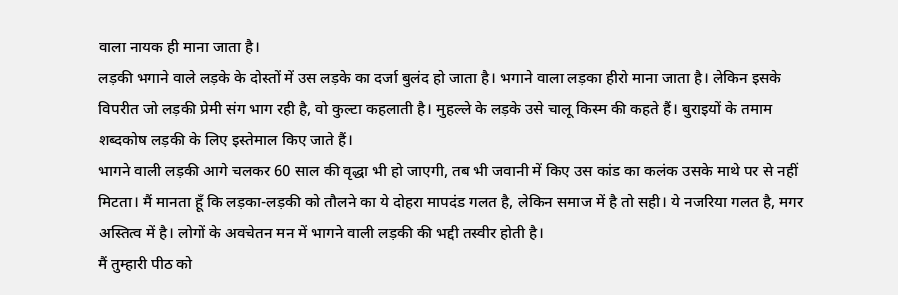वाला नायक ही माना जाता है।
लड़की भगाने वाले लड़के के दोस्तों में उस लड़के का दर्जा बुलंद हो जाता है। भगाने वाला लड़का हीरो माना जाता है। लेकिन इसके विपरीत जो लड़की प्रेमी संग भाग रही है, वो कुल्टा कहलाती है। मुहल्ले के लड़के उसे चालू किस्म की कहते हैं। बुराइयों के तमाम शब्दकोष लड़की के लिए इस्तेमाल किए जाते हैं।
भागने वाली लड़की आगे चलकर 60 साल की वृद्धा भी हो जाएगी, तब भी जवानी में किए उस कांड का कलंक उसके माथे पर से नहीं मिटता। मैं मानता हूँ कि लड़का-लड़की को तौलने का ये दोहरा मापदंड गलत है, लेकिन समाज में है तो सही। ये नजरिया गलत है, मगर अस्तित्व में है। लोगों के अवचेतन मन में भागने वाली लड़की की भद्दी तस्वीर होती है।
मैं तुम्हारी पीठ को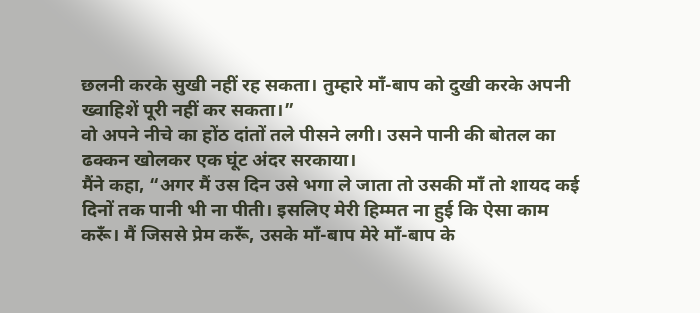छलनी करके सुखी नहीं रह सकता। तुम्हारे माँ-बाप को दुखी करके अपनी ख्वाहिशें पूरी नहीं कर सकता।”
वो अपने नीचे का होंठ दांतों तले पीसने लगी। उसने पानी की बोतल का ढक्कन खोलकर एक घूंट अंदर सरकाया।
मैंने कहा, “अगर मैं उस दिन उसे भगा ले जाता तो उसकी माँ तो शायद कई दिनों तक पानी भी ना पीती। इसलिए मेरी हिम्मत ना हुई कि ऐसा काम करूँ। मैं जिससे प्रेम करूँ, उसके माँ-बाप मेरे माँ-बाप के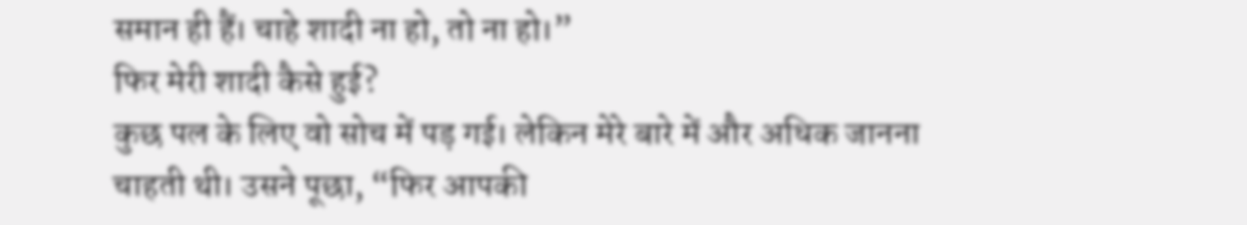समान ही हैं। चाहे शादी ना हो, तो ना हो।”
फिर मेरी शादी कैसे हुई?
कुछ पल के लिए वो सोच में पड़ गई। लेकिन मेरे बारे में और अधिक जानना चाहती थी। उसने पूछा, “फिर आपकी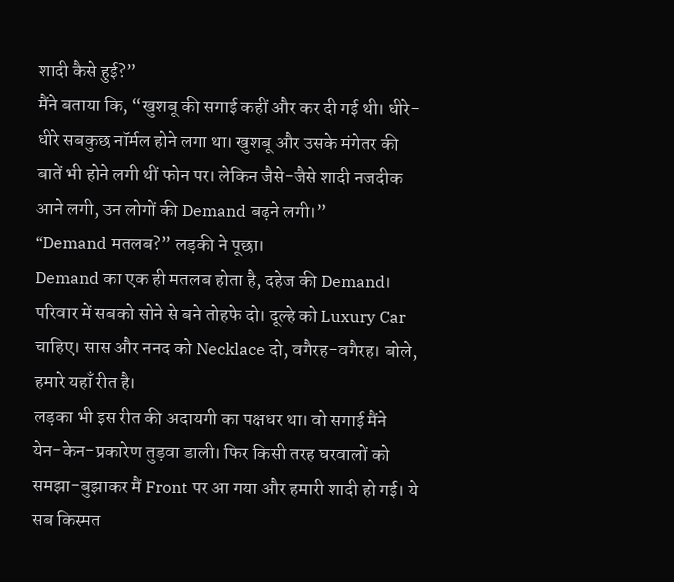शादी कैसे हुई?”
मैंने बताया कि, “खुशबू की सगाई कहीं और कर दी गई थी। धीरे-धीरे सबकुछ नॉर्मल होने लगा था। खुशबू और उसके मंगेतर की बातें भी होने लगी थीं फोन पर। लेकिन जैसे-जैसे शादी नजदीक आने लगी, उन लोगों की Demand बढ़ने लगी।”
“Demand मतलब?” लड़की ने पूछा।
Demand का एक ही मतलब होता है, दहेज की Demand। परिवार में सबको सोने से बने तोहफे दो। दूल्हे को Luxury Car चाहिए। सास और ननद को Necklace दो, वगैरह-वगैरह। बोले, हमारे यहाँ रीत है।
लड़का भी इस रीत की अदायगी का पक्षधर था। वो सगाई मैंने येन-केन-प्रकारेण तुड़वा डाली। फिर किसी तरह घरवालों को समझा-बुझाकर मैं Front पर आ गया और हमारी शादी हो गई। ये सब किस्मत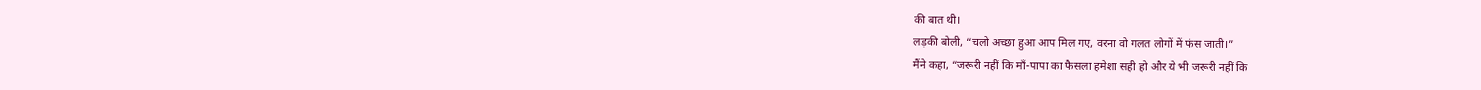की बात थी।
लड़की बोली, “चलो अच्छा हुआ आप मिल गए, वरना वो गलत लोगों में फंस जाती।”
मैंने कहा, “जरूरी नहीं कि माँ-पापा का फैसला हमेशा सही हो और ये भी जरूरी नहीं कि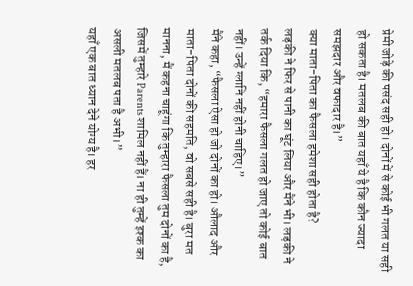प्रेमी जोड़े की पसंद सही हो। दोनों में से कोई भी गलत या सही हो सकता है। मतलब की बात यहाँ ये है कि कौन ज्यादा समझदार और वफादार है।”
क्या माता-पिता का फैसला हमेशा सही होता है?
लड़की ने फिर से पानी का घूंट लिया और मैंने भी। लड़की ने तर्क दिया कि, “हमारा फैसला गलत हो जाए तो कोई बात नहीं। उन्हें ग्लानि नहीं होनी चाहिए।”
मैंने कहा, “फैसला ऐसा हो जो दोनों का हो। औलाद और माता-पिता दोनों की सहमति, वो सबसे सही है। बुरा मत मानना, मैं कहना चाहूंगा कि तुम्हारा फैसला तुम दोनों का है, जिसमें तुम्हारे Parents शामिल नहीं हैं। ना ही तुम्हें इश्क का असली मतलब पता है अभी।”
यहाँ एक बात ध्यान देने योग्य है। हर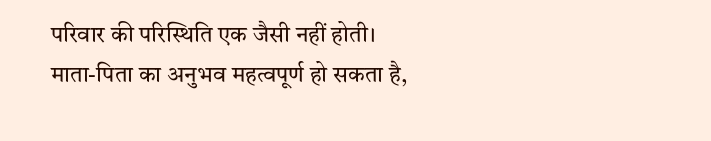परिवार की परिस्थिति एक जैसी नहीं होती। माता-पिता का अनुभव महत्वपूर्ण हो सकता है,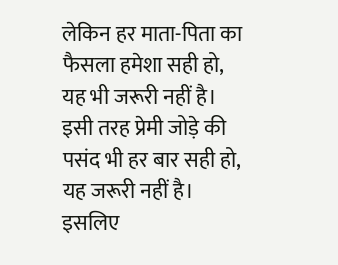लेकिन हर माता-पिता का फैसला हमेशा सही हो, यह भी जरूरी नहीं है। इसी तरह प्रेमी जोड़े की पसंद भी हर बार सही हो, यह जरूरी नहीं है।
इसलिए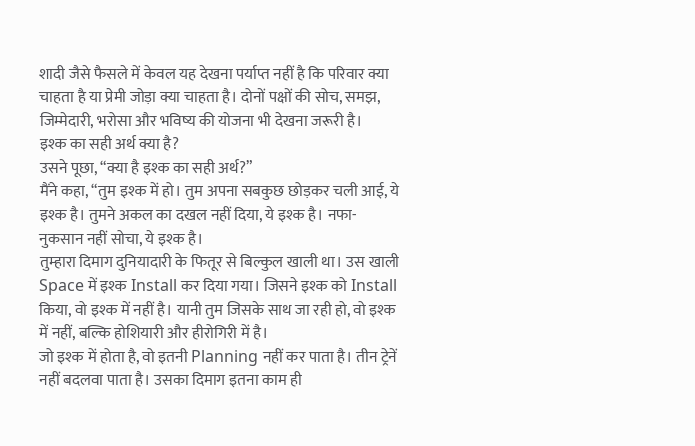शादी जैसे फैसले में केवल यह देखना पर्याप्त नहीं है कि परिवार क्या चाहता है या प्रेमी जोड़ा क्या चाहता है। दोनों पक्षों की सोच, समझ, जिम्मेदारी, भरोसा और भविष्य की योजना भी देखना जरूरी है।
इश्क का सही अर्थ क्या है?
उसने पूछा, “क्या है इश्क का सही अर्थ?”
मैंने कहा, “तुम इश्क में हो। तुम अपना सबकुछ छोड़कर चली आई, ये इश्क है। तुमने अकल का दखल नहीं दिया, ये इश्क है। नफा-नुकसान नहीं सोचा, ये इश्क है।
तुम्हारा दिमाग दुनियादारी के फितूर से बिल्कुल खाली था। उस खाली Space में इश्क Install कर दिया गया। जिसने इश्क को Install किया, वो इश्क में नहीं है। यानी तुम जिसके साथ जा रही हो, वो इश्क में नहीं, बल्कि होशियारी और हीरोगिरी में है।
जो इश्क में होता है, वो इतनी Planning नहीं कर पाता है। तीन ट्रेनें नहीं बदलवा पाता है। उसका दिमाग इतना काम ही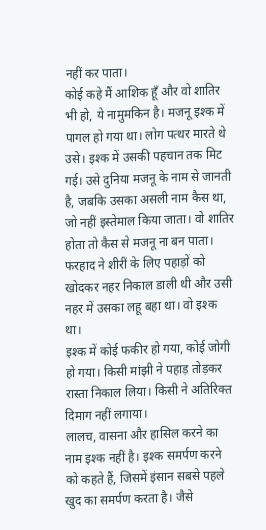नहीं कर पाता।
कोई कहे मैं आशिक हूँ और वो शातिर भी हो, ये नामुमकिन है। मजनू इश्क में पागल हो गया था। लोग पत्थर मारते थे उसे। इश्क में उसकी पहचान तक मिट गई। उसे दुनिया मजनू के नाम से जानती है, जबकि उसका असली नाम कैस था, जो नहीं इस्तेमाल किया जाता। वो शातिर होता तो कैस से मजनू ना बन पाता।
फरहाद ने शीरीं के लिए पहाड़ों को खोदकर नहर निकाल डाली थी और उसी नहर में उसका लहू बहा था। वो इश्क था।
इश्क में कोई फकीर हो गया, कोई जोगी हो गया। किसी मांझी ने पहाड़ तोड़कर रास्ता निकाल लिया। किसी ने अतिरिक्त दिमाग नहीं लगाया।
लालच, वासना और हासिल करने का नाम इश्क नहीं है। इश्क समर्पण करने को कहते हैं, जिसमें इंसान सबसे पहले खुद का समर्पण करता है। जैसे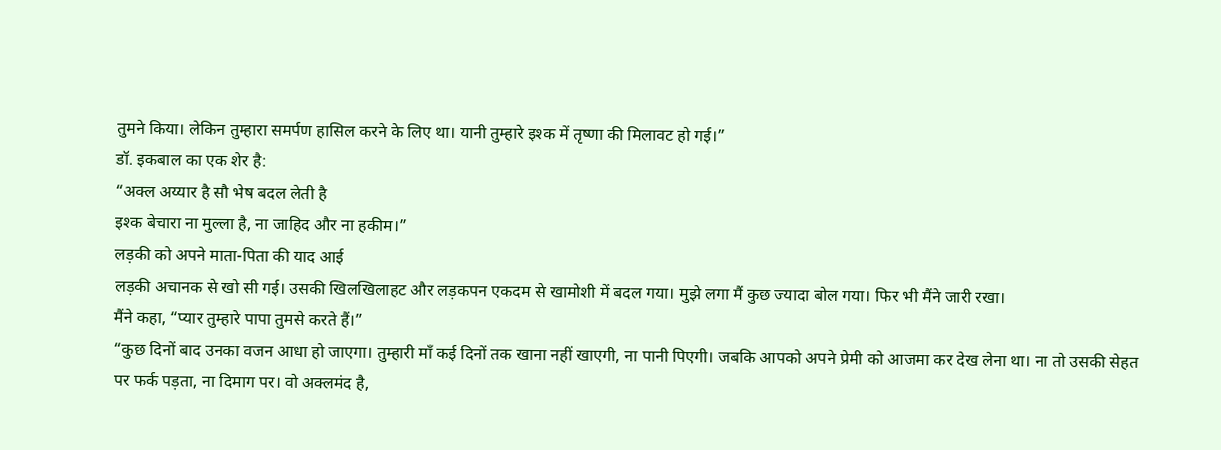तुमने किया। लेकिन तुम्हारा समर्पण हासिल करने के लिए था। यानी तुम्हारे इश्क में तृष्णा की मिलावट हो गई।”
डॉ. इकबाल का एक शेर है:
“अक्ल अय्यार है सौ भेष बदल लेती है
इश्क बेचारा ना मुल्ला है, ना जाहिद और ना हकीम।”
लड़की को अपने माता-पिता की याद आई
लड़की अचानक से खो सी गई। उसकी खिलखिलाहट और लड़कपन एकदम से खामोशी में बदल गया। मुझे लगा मैं कुछ ज्यादा बोल गया। फिर भी मैंने जारी रखा।
मैंने कहा, “प्यार तुम्हारे पापा तुमसे करते हैं।”
“कुछ दिनों बाद उनका वजन आधा हो जाएगा। तुम्हारी माँ कई दिनों तक खाना नहीं खाएगी, ना पानी पिएगी। जबकि आपको अपने प्रेमी को आजमा कर देख लेना था। ना तो उसकी सेहत पर फर्क पड़ता, ना दिमाग पर। वो अक्लमंद है,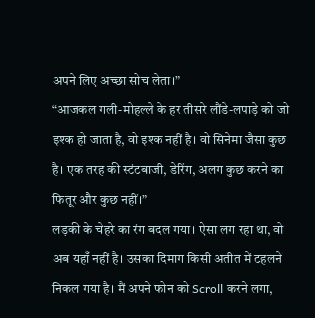अपने लिए अच्छा सोच लेता।”
“आजकल गली-मोहल्ले के हर तीसरे लौंडे-लपाड़े को जो इश्क हो जाता है, वो इश्क नहीं है। वो सिनेमा जैसा कुछ है। एक तरह की स्टंटबाजी, डेरिंग, अलग कुछ करने का फितूर और कुछ नहीं।”
लड़की के चेहरे का रंग बदल गया। ऐसा लग रहा था, वो अब यहाँ नहीं है। उसका दिमाग किसी अतीत में टहलने निकल गया है। मैं अपने फोन को Scroll करने लगा,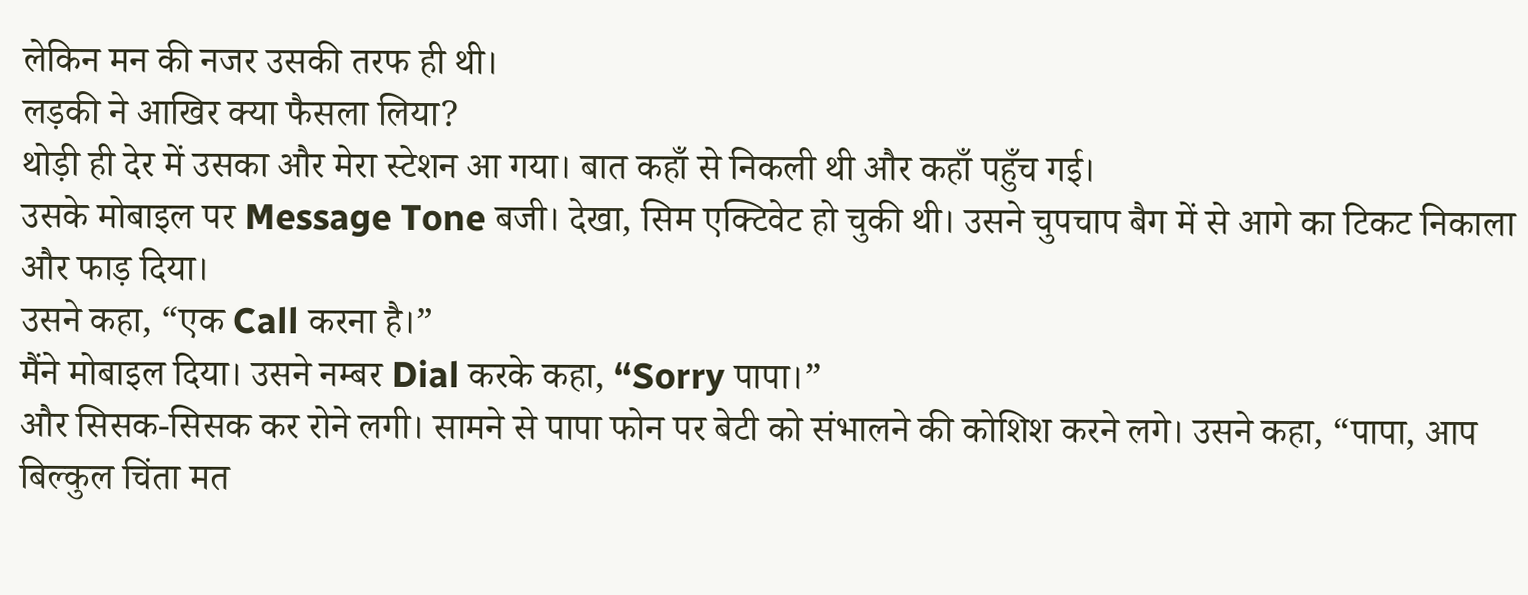लेकिन मन की नजर उसकी तरफ ही थी।
लड़की ने आखिर क्या फैसला लिया?
थोड़ी ही देर में उसका और मेरा स्टेशन आ गया। बात कहाँ से निकली थी और कहाँ पहुँच गई।
उसके मोबाइल पर Message Tone बजी। देखा, सिम एक्टिवेट हो चुकी थी। उसने चुपचाप बैग में से आगे का टिकट निकाला और फाड़ दिया।
उसने कहा, “एक Call करना है।”
मैंने मोबाइल दिया। उसने नम्बर Dial करके कहा, “Sorry पापा।”
और सिसक-सिसक कर रोने लगी। सामने से पापा फोन पर बेटी को संभालने की कोशिश करने लगे। उसने कहा, “पापा, आप बिल्कुल चिंता मत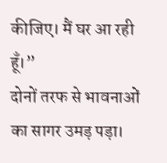कीजिए। मैं घर आ रही हूँ।”
दोनों तरफ से भावनाओं का सागर उमड़ पड़ा।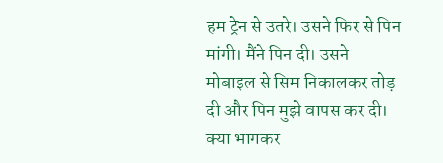हम ट्रेन से उतरे। उसने फिर से पिन मांगी। मैंने पिन दी। उसने मोबाइल से सिम निकालकर तोड़ दी और पिन मुझे वापस कर दी।
क्या भागकर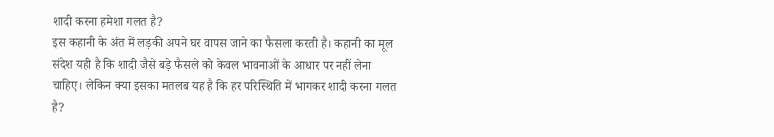शादी करना हमेशा गलत है?
इस कहानी के अंत में लड़की अपने घर वापस जाने का फैसला करती है। कहानी का मूल संदेश यही है कि शादी जैसे बड़े फैसले को केवल भावनाओं के आधार पर नहीं लेना चाहिए। लेकिन क्या इसका मतलब यह है कि हर परिस्थिति में भागकर शादी करना गलत है?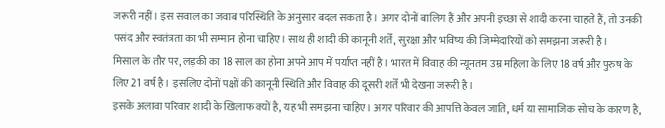जरूरी नहीं। इस सवाल का जवाब परिस्थिति के अनुसार बदल सकता है। अगर दोनों बालिग हैं और अपनी इच्छा से शादी करना चाहते हैं, तो उनकी पसंद और स्वतंत्रता का भी सम्मान होना चाहिए। साथ ही शादी की कानूनी शर्तें, सुरक्षा और भविष्य की जिम्मेदारियों को समझना जरूरी है।
मिसाल के तौर पर, लड़की का 18 साल का होना अपने आप में पर्याप्त नहीं है। भारत में विवाह की न्यूनतम उम्र महिला के लिए 18 वर्ष और पुरुष के लिए 21 वर्ष है। इसलिए दोनों पक्षों की कानूनी स्थिति और विवाह की दूसरी शर्तें भी देखना जरूरी है।
इसके अलावा परिवार शादी के खिलाफ क्यों है, यह भी समझना चाहिए। अगर परिवार की आपत्ति केवल जाति, धर्म या सामाजिक सोच के कारण है,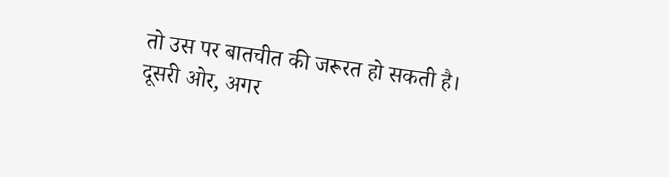तो उस पर बातचीत की जरूरत हो सकती है। दूसरी ओर, अगर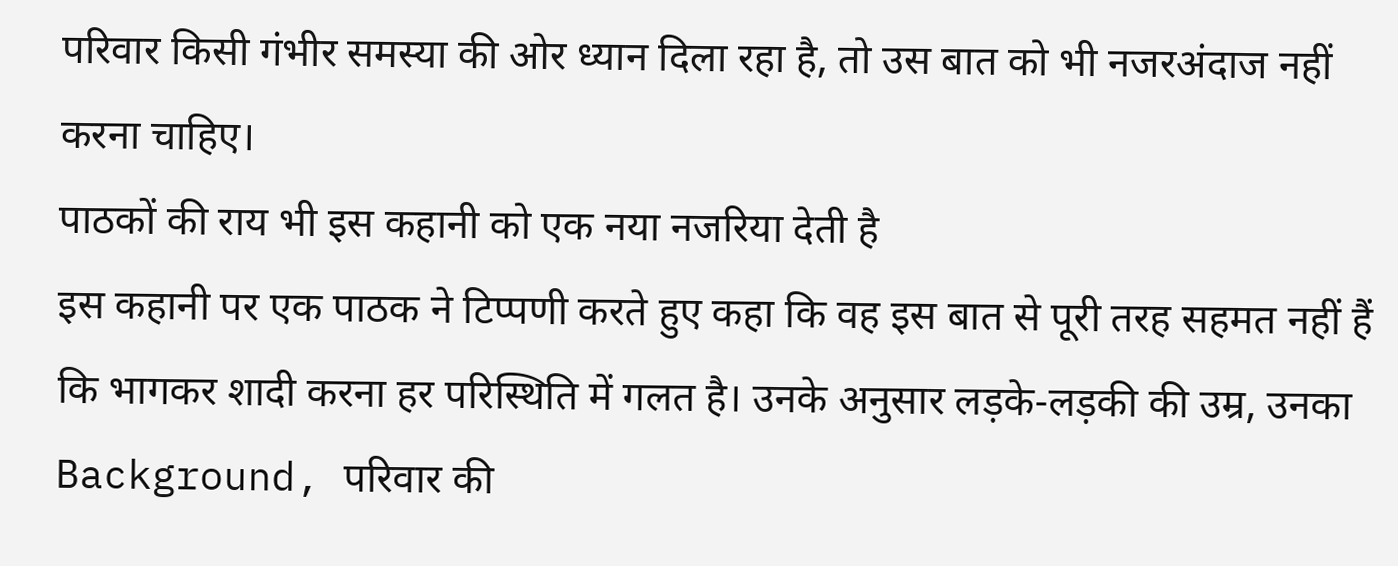परिवार किसी गंभीर समस्या की ओर ध्यान दिला रहा है, तो उस बात को भी नजरअंदाज नहीं करना चाहिए।
पाठकों की राय भी इस कहानी को एक नया नजरिया देती है
इस कहानी पर एक पाठक ने टिप्पणी करते हुए कहा कि वह इस बात से पूरी तरह सहमत नहीं हैं कि भागकर शादी करना हर परिस्थिति में गलत है। उनके अनुसार लड़के-लड़की की उम्र, उनका Background, परिवार की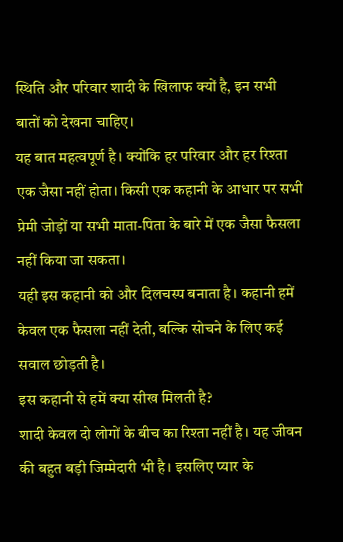स्थिति और परिवार शादी के खिलाफ क्यों है, इन सभी बातों को देखना चाहिए।
यह बात महत्वपूर्ण है। क्योंकि हर परिवार और हर रिश्ता एक जैसा नहीं होता। किसी एक कहानी के आधार पर सभी प्रेमी जोड़ों या सभी माता-पिता के बारे में एक जैसा फैसला नहीं किया जा सकता।
यही इस कहानी को और दिलचस्प बनाता है। कहानी हमें केवल एक फैसला नहीं देती, बल्कि सोचने के लिए कई सवाल छोड़ती है।
इस कहानी से हमें क्या सीख मिलती है?
शादी केवल दो लोगों के बीच का रिश्ता नहीं है। यह जीवन की बहुत बड़ी जिम्मेदारी भी है। इसलिए प्यार के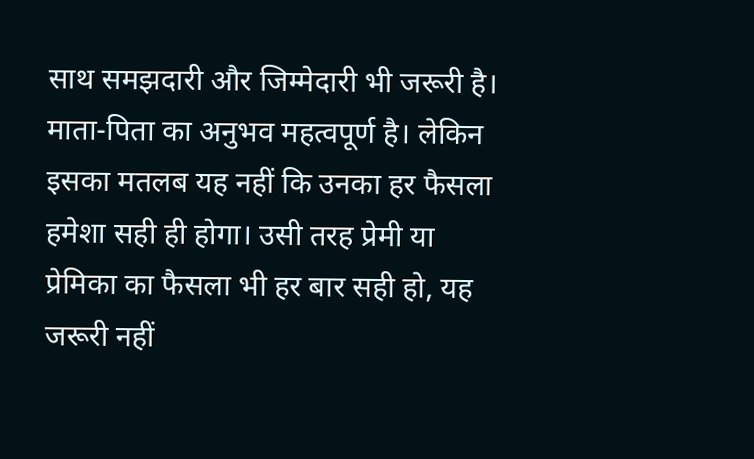साथ समझदारी और जिम्मेदारी भी जरूरी है।
माता-पिता का अनुभव महत्वपूर्ण है। लेकिन इसका मतलब यह नहीं कि उनका हर फैसला हमेशा सही ही होगा। उसी तरह प्रेमी या प्रेमिका का फैसला भी हर बार सही हो, यह जरूरी नहीं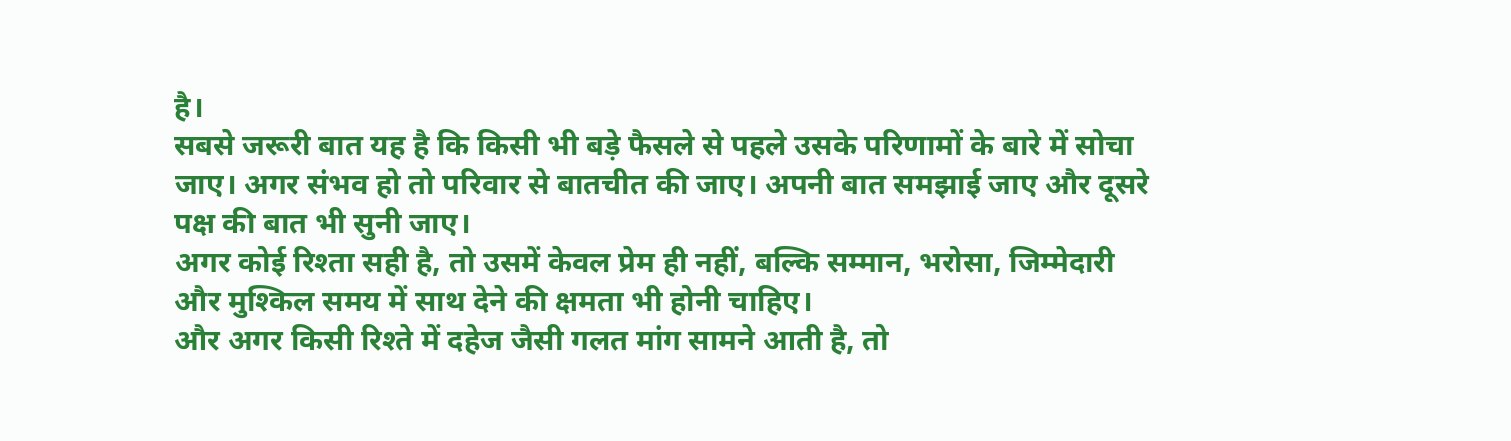है।
सबसे जरूरी बात यह है कि किसी भी बड़े फैसले से पहले उसके परिणामों के बारे में सोचा जाए। अगर संभव हो तो परिवार से बातचीत की जाए। अपनी बात समझाई जाए और दूसरे पक्ष की बात भी सुनी जाए।
अगर कोई रिश्ता सही है, तो उसमें केवल प्रेम ही नहीं, बल्कि सम्मान, भरोसा, जिम्मेदारी और मुश्किल समय में साथ देने की क्षमता भी होनी चाहिए।
और अगर किसी रिश्ते में दहेज जैसी गलत मांग सामने आती है, तो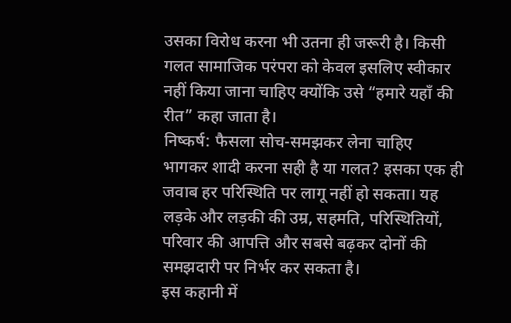उसका विरोध करना भी उतना ही जरूरी है। किसी गलत सामाजिक परंपरा को केवल इसलिए स्वीकार नहीं किया जाना चाहिए क्योंकि उसे “हमारे यहाँ की रीत” कहा जाता है।
निष्कर्ष: फैसला सोच-समझकर लेना चाहिए
भागकर शादी करना सही है या गलत? इसका एक ही जवाब हर परिस्थिति पर लागू नहीं हो सकता। यह लड़के और लड़की की उम्र, सहमति, परिस्थितियों, परिवार की आपत्ति और सबसे बढ़कर दोनों की समझदारी पर निर्भर कर सकता है।
इस कहानी में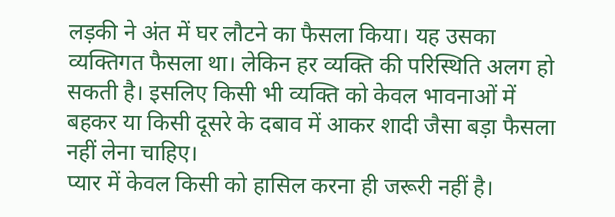लड़की ने अंत में घर लौटने का फैसला किया। यह उसका व्यक्तिगत फैसला था। लेकिन हर व्यक्ति की परिस्थिति अलग हो सकती है। इसलिए किसी भी व्यक्ति को केवल भावनाओं में बहकर या किसी दूसरे के दबाव में आकर शादी जैसा बड़ा फैसला नहीं लेना चाहिए।
प्यार में केवल किसी को हासिल करना ही जरूरी नहीं है।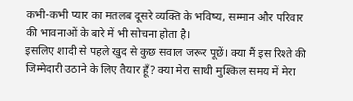कभी-कभी प्यार का मतलब दूसरे व्यक्ति के भविष्य, सम्मान और परिवार की भावनाओं के बारे में भी सोचना होता है।
इसलिए शादी से पहले खुद से कुछ सवाल जरूर पूछें। क्या मैं इस रिश्ते की जिम्मेदारी उठाने के लिए तैयार हूँ? क्या मेरा साथी मुश्किल समय में मेरा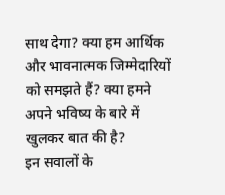साथ देगा? क्या हम आर्थिक और भावनात्मक जिम्मेदारियों को समझते हैं? क्या हमने अपने भविष्य के बारे में खुलकर बात की है?
इन सवालों के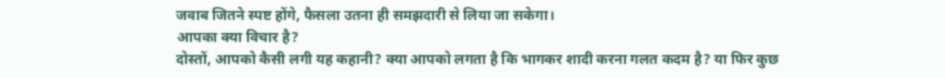जवाब जितने स्पष्ट होंगे, फैसला उतना ही समझदारी से लिया जा सकेगा।
आपका क्या विचार है?
दोस्तों, आपको कैसी लगी यह कहानी? क्या आपको लगता है कि भागकर शादी करना गलत कदम है? या फिर कुछ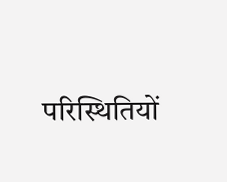परिस्थितियों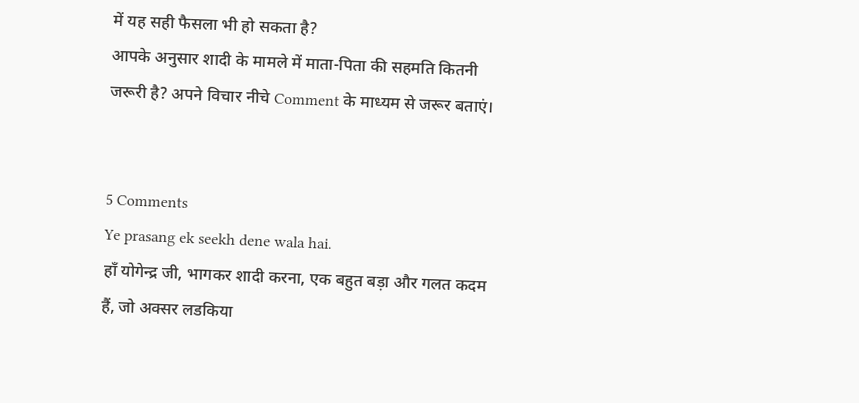में यह सही फैसला भी हो सकता है?
आपके अनुसार शादी के मामले में माता-पिता की सहमति कितनी जरूरी है? अपने विचार नीचे Comment के माध्यम से जरूर बताएं।


5 Comments
Ye prasang ek seekh dene wala hai.
हाँ योगेन्द्र जी, भागकर शादी करना, एक बहुत बड़ा और गलत कदम हैं, जो अक्सर लडकिया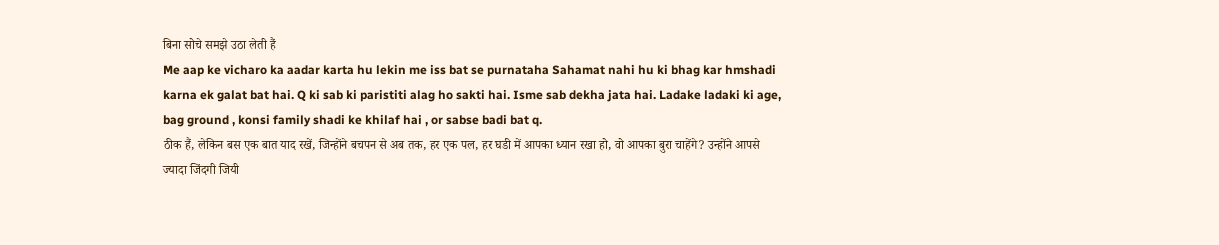बिना सोचे समझे उठा लेती हैं
Me aap ke vicharo ka aadar karta hu lekin me iss bat se purnataha Sahamat nahi hu ki bhag kar hmshadi karna ek galat bat hai. Q ki sab ki paristiti alag ho sakti hai. Isme sab dekha jata hai. Ladake ladaki ki age, bag ground , konsi family shadi ke khilaf hai , or sabse badi bat q.
ठीक हैं, लेकिन बस एक बात याद रखें, जिन्होंने बचपन से अब तक, हर एक पल, हर घडी में आपका ध्यान रखा हो, वो आपका बुरा चाहेंगे? उन्होंने आपसे ज्यादा जिंदगी जियी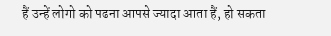हैं उन्हें लोगो को पढना आपसे ज्यादा आता हैं, हो सकता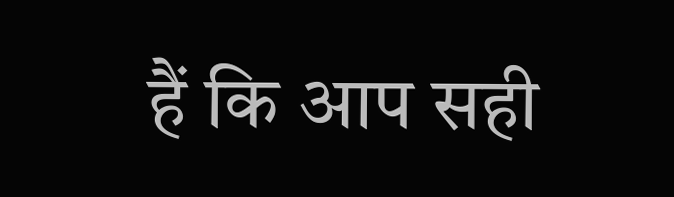हैं कि आप सही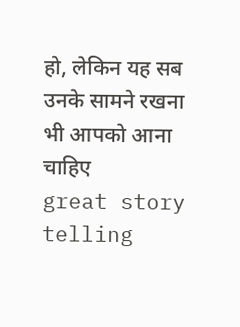हो, लेकिन यह सब उनके सामने रखना भी आपको आना चाहिए
great story telling